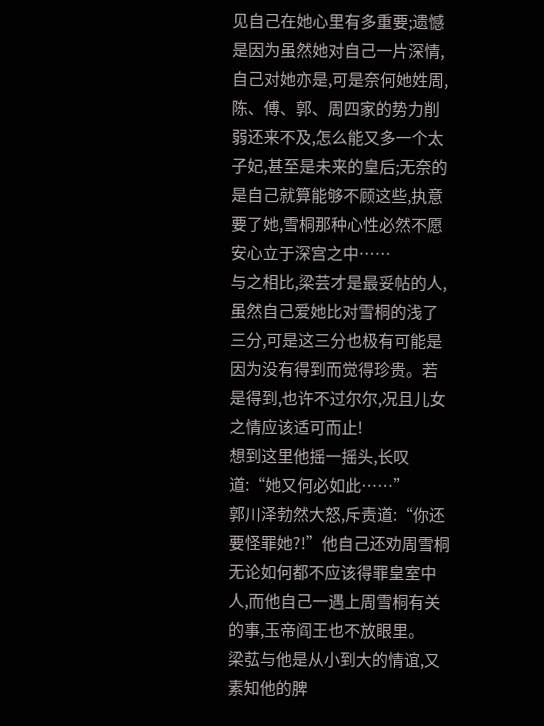见自己在她心里有多重要;遗憾是因为虽然她对自己一片深情,自己对她亦是,可是奈何她姓周,陈、傅、郭、周四家的势力削弱还来不及,怎么能又多一个太子妃,甚至是未来的皇后;无奈的是自己就算能够不顾这些,执意要了她,雪桐那种心性必然不愿安心立于深宫之中……
与之相比,梁芸才是最妥帖的人,虽然自己爱她比对雪桐的浅了三分,可是这三分也极有可能是因为没有得到而觉得珍贵。若是得到,也许不过尔尔,况且儿女之情应该适可而止!
想到这里他摇一摇头,长叹道:“她又何必如此……”
郭川泽勃然大怒,斥责道:“你还要怪罪她?!”他自己还劝周雪桐无论如何都不应该得罪皇室中人,而他自己一遇上周雪桐有关的事,玉帝阎王也不放眼里。
梁苰与他是从小到大的情谊,又素知他的脾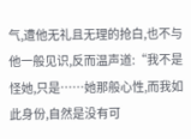气,遭他无礼且无理的抢白,也不与他一般见识,反而温声道:“我不是怪她,只是……她那般心性,而我如此身份,自然是没有可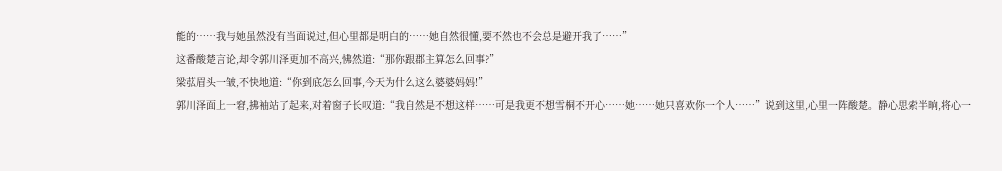能的……我与她虽然没有当面说过,但心里都是明白的……她自然很懂,要不然也不会总是避开我了……”
这番酸楚言论,却令郭川泽更加不高兴,怫然道:“那你跟郡主算怎么回事?”
梁苰眉头一皱,不快地道:“你到底怎么回事,今天为什么这么婆婆妈妈!”
郭川泽面上一窘,拂袖站了起来,对着窗子长叹道:“我自然是不想这样……可是我更不想雪桐不开心……她……她只喜欢你一个人……”说到这里,心里一阵酸楚。静心思索半晌,将心一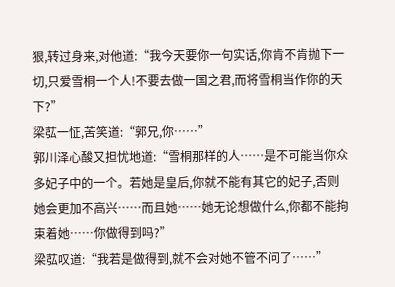狠,转过身来,对他道:“我今天要你一句实话,你肯不肯抛下一切,只爱雪桐一个人!不要去做一国之君,而将雪桐当作你的天下?”
梁苰一怔,苦笑道:“郭兄,你……”
郭川泽心酸又担忧地道:“雪桐那样的人……是不可能当你众多妃子中的一个。若她是皇后,你就不能有其它的妃子,否则她会更加不高兴……而且她……她无论想做什么,你都不能拘束着她……你做得到吗?”
梁苰叹道:“我若是做得到,就不会对她不管不问了……”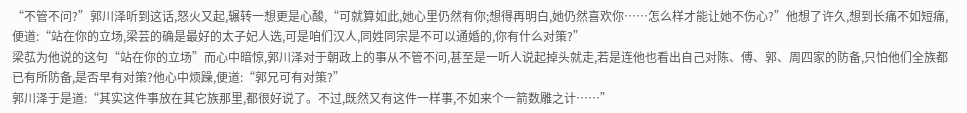“不管不问?”郭川泽听到这话,怒火又起,辗转一想更是心酸,“可就算如此,她心里仍然有你;想得再明白,她仍然喜欢你……怎么样才能让她不伤心?”他想了许久,想到长痛不如短痛,便道:“站在你的立场,梁芸的确是最好的太子妃人选,可是咱们汉人,同姓同宗是不可以通婚的,你有什么对策?”
梁苰为他说的这句“站在你的立场”而心中暗惊,郭川泽对于朝政上的事从不管不问,甚至是一听人说起掉头就走,若是连他也看出自己对陈、傅、郭、周四家的防备,只怕他们全族都已有所防备,是否早有对策?他心中烦躁,便道:“郭兄可有对策?”
郭川泽于是道:“其实这件事放在其它族那里,都很好说了。不过,既然又有这件一样事,不如来个一箭数雕之计……”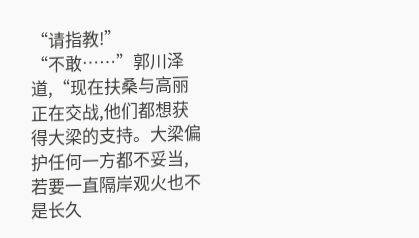“请指教!”
“不敢……”郭川泽道,“现在扶桑与高丽正在交战,他们都想获得大梁的支持。大梁偏护任何一方都不妥当,若要一直隔岸观火也不是长久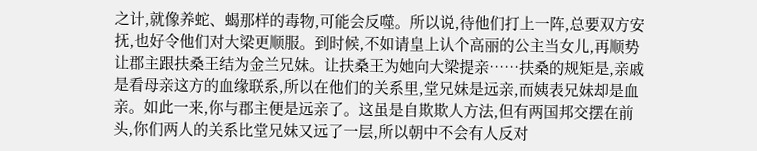之计,就像养蛇、蝎那样的毒物,可能会反噬。所以说,待他们打上一阵,总要双方安抚,也好令他们对大梁更顺服。到时候,不如请皇上认个高丽的公主当女儿,再顺势让郡主跟扶桑王结为金兰兄妹。让扶桑王为她向大梁提亲……扶桑的规矩是,亲戚是看母亲这方的血缘联系,所以在他们的关系里,堂兄妹是远亲,而姨表兄妹却是血亲。如此一来,你与郡主便是远亲了。这虽是自欺欺人方法,但有两国邦交摆在前头,你们两人的关系比堂兄妹又远了一层,所以朝中不会有人反对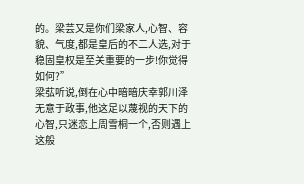的。梁芸又是你们梁家人,心智、容貌、气度,都是皇后的不二人选,对于稳固皇权是至关重要的一步!你觉得如何?”
梁苰听说,倒在心中暗暗庆幸郭川泽无意于政事,他这足以蔑视的天下的心智,只迷恋上周雪桐一个,否则遇上这般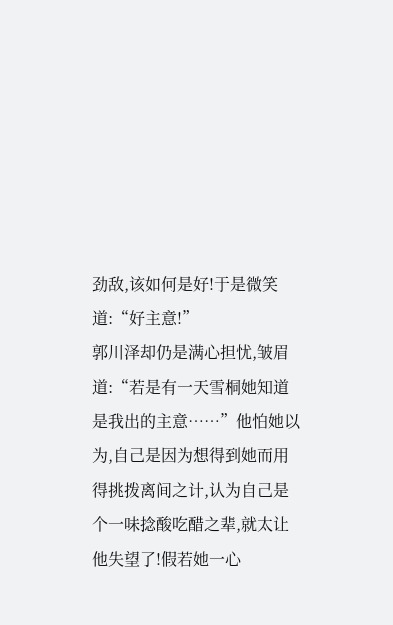劲敌,该如何是好!于是微笑道:“好主意!”
郭川泽却仍是满心担忧,皱眉道:“若是有一天雪桐她知道是我出的主意……”他怕她以为,自己是因为想得到她而用得挑拨离间之计,认为自己是个一味捻酸吃醋之辈,就太让他失望了!假若她一心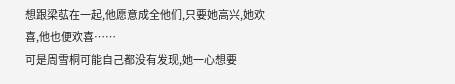想跟梁苰在一起,他愿意成全他们,只要她高兴,她欢喜,他也便欢喜……
可是周雪桐可能自己都没有发现,她一心想要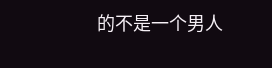的不是一个男人